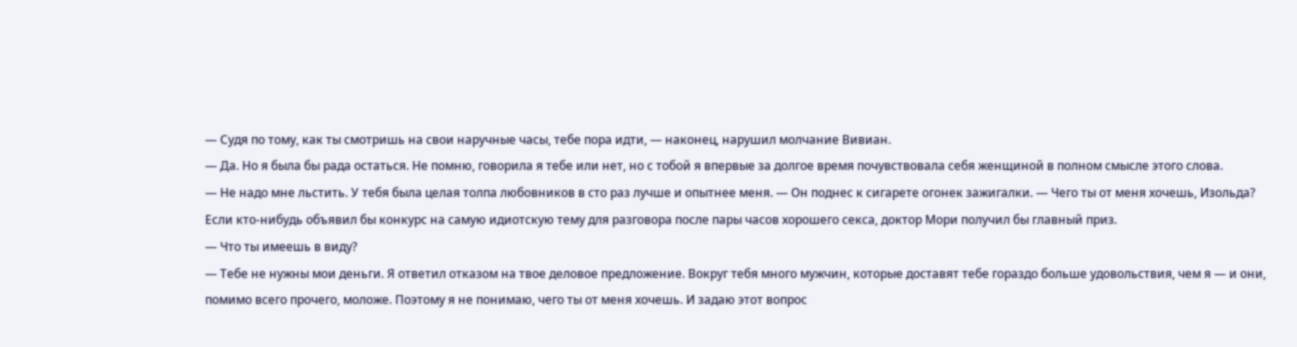— Судя по тому, как ты смотришь на свои наручные часы, тебе пора идти, — наконец, нарушил молчание Вивиан.
— Да. Но я была бы рада остаться. Не помню, говорила я тебе или нет, но с тобой я впервые за долгое время почувствовала себя женщиной в полном смысле этого слова.
— Не надо мне льстить. У тебя была целая толпа любовников в сто раз лучше и опытнее меня. — Он поднес к сигарете огонек зажигалки. — Чего ты от меня хочешь, Изольда?
Если кто-нибудь объявил бы конкурс на самую идиотскую тему для разговора после пары часов хорошего секса, доктор Мори получил бы главный приз.
— Что ты имеешь в виду?
— Тебе не нужны мои деньги. Я ответил отказом на твое деловое предложение. Вокруг тебя много мужчин, которые доставят тебе гораздо больше удовольствия, чем я — и они, помимо всего прочего, моложе. Поэтому я не понимаю, чего ты от меня хочешь. И задаю этот вопрос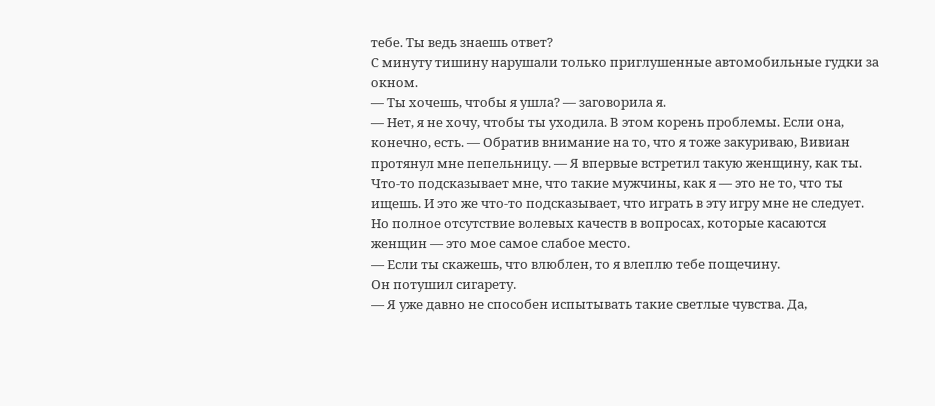тебе. Ты ведь знаешь ответ?
С минуту тишину нарушали только приглушенные автомобильные гудки за окном.
— Ты хочешь, чтобы я ушла? — заговорила я.
— Нет, я не хочу, чтобы ты уходила. В этом корень проблемы. Если она, конечно, есть. — Обратив внимание на то, что я тоже закуриваю, Вивиан протянул мне пепельницу. — Я впервые встретил такую женщину, как ты. Что-то подсказывает мне, что такие мужчины, как я — это не то, что ты ищешь. И это же что-то подсказывает, что играть в эту игру мне не следует. Но полное отсутствие волевых качеств в вопросах, которые касаются женщин — это мое самое слабое место.
— Если ты скажешь, что влюблен, то я влеплю тебе пощечину.
Он потушил сигарету.
— Я уже давно не способен испытывать такие светлые чувства. Да,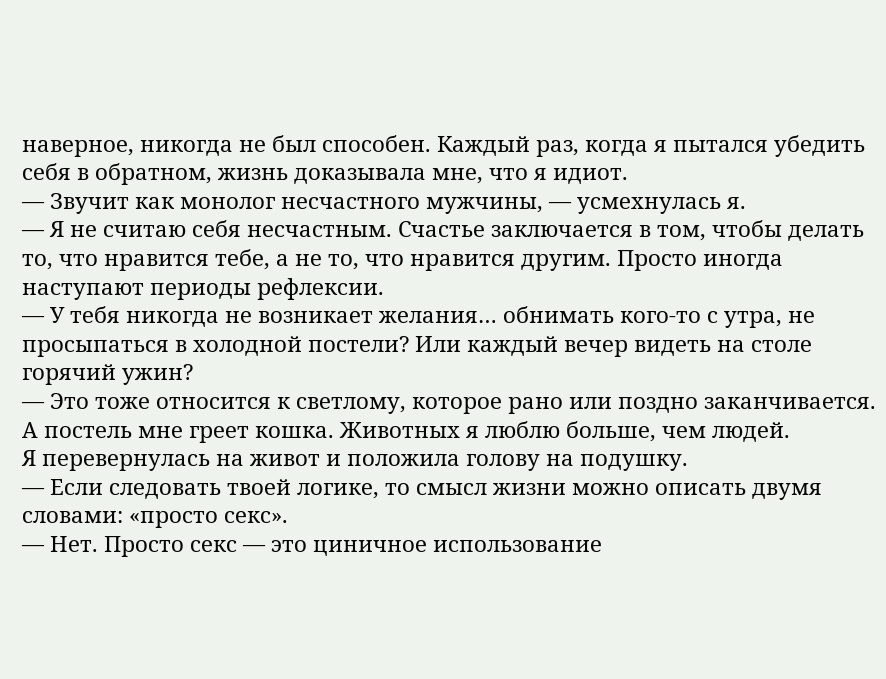наверное, никогда не был способен. Каждый раз, когда я пытался убедить себя в обратном, жизнь доказывала мне, что я идиот.
— Звучит как монолог несчастного мужчины, — усмехнулась я.
— Я не считаю себя несчастным. Счастье заключается в том, чтобы делать то, что нравится тебе, а не то, что нравится другим. Просто иногда наступают периоды рефлексии.
— У тебя никогда не возникает желания… обнимать кого-то с утра, не просыпаться в холодной постели? Или каждый вечер видеть на столе горячий ужин?
— Это тоже относится к светлому, которое рано или поздно заканчивается. А постель мне греет кошка. Животных я люблю больше, чем людей.
Я перевернулась на живот и положила голову на подушку.
— Если следовать твоей логике, то смысл жизни можно описать двумя словами: «просто секс».
— Нет. Просто секс — это циничное использование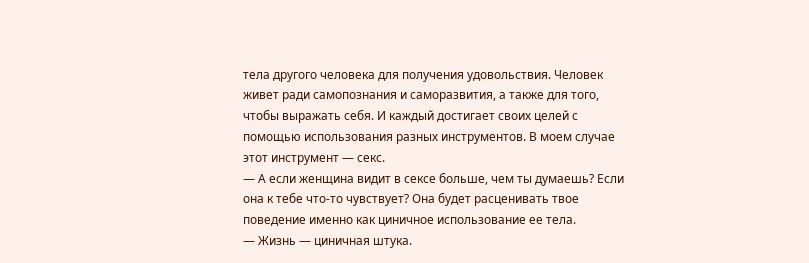тела другого человека для получения удовольствия. Человек живет ради самопознания и саморазвития, а также для того, чтобы выражать себя. И каждый достигает своих целей с помощью использования разных инструментов. В моем случае этот инструмент — секс.
— А если женщина видит в сексе больше, чем ты думаешь? Если она к тебе что-то чувствует? Она будет расценивать твое поведение именно как циничное использование ее тела.
— Жизнь — циничная штука.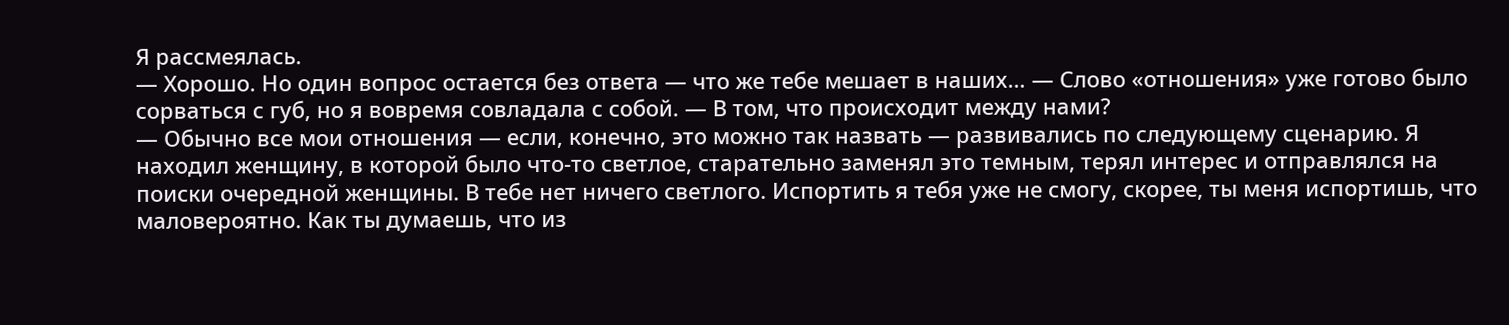Я рассмеялась.
— Хорошо. Но один вопрос остается без ответа — что же тебе мешает в наших… — Слово «отношения» уже готово было сорваться с губ, но я вовремя совладала с собой. — В том, что происходит между нами?
— Обычно все мои отношения — если, конечно, это можно так назвать — развивались по следующему сценарию. Я находил женщину, в которой было что-то светлое, старательно заменял это темным, терял интерес и отправлялся на поиски очередной женщины. В тебе нет ничего светлого. Испортить я тебя уже не смогу, скорее, ты меня испортишь, что маловероятно. Как ты думаешь, что из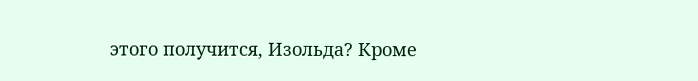этого получится, Изольда? Кроме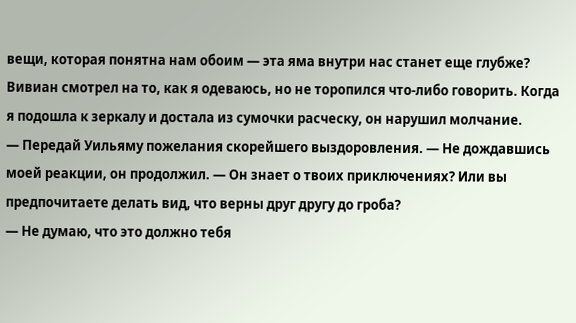вещи, которая понятна нам обоим — эта яма внутри нас станет еще глубже?
Вивиан смотрел на то, как я одеваюсь, но не торопился что-либо говорить. Когда я подошла к зеркалу и достала из сумочки расческу, он нарушил молчание.
— Передай Уильяму пожелания скорейшего выздоровления. — Не дождавшись моей реакции, он продолжил. — Он знает о твоих приключениях? Или вы предпочитаете делать вид, что верны друг другу до гроба?
— Не думаю, что это должно тебя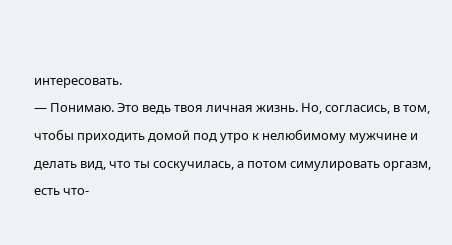интересовать.
— Понимаю. Это ведь твоя личная жизнь. Но, согласись, в том, чтобы приходить домой под утро к нелюбимому мужчине и делать вид, что ты соскучилась, а потом симулировать оргазм, есть что-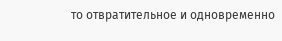то отвратительное и одновременно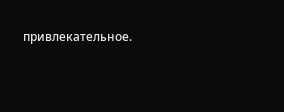привлекательное.